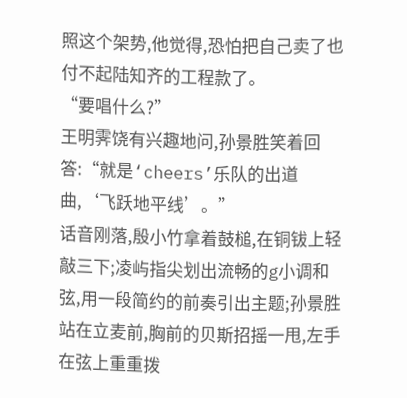照这个架势,他觉得,恐怕把自己卖了也付不起陆知齐的工程款了。
“要唱什么?”
王明霁饶有兴趣地问,孙景胜笑着回答:“就是‘cheers’乐队的出道曲,‘飞跃地平线’。”
话音刚落,殷小竹拿着鼓槌,在铜钹上轻敲三下;凌屿指尖划出流畅的g小调和弦,用一段简约的前奏引出主题;孙景胜站在立麦前,胸前的贝斯招摇一甩,左手在弦上重重拨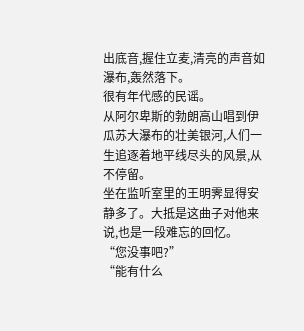出底音,握住立麦,清亮的声音如瀑布,轰然落下。
很有年代感的民谣。
从阿尔卑斯的勃朗高山唱到伊瓜苏大瀑布的壮美银河,人们一生追逐着地平线尽头的风景,从不停留。
坐在监听室里的王明霁显得安静多了。大抵是这曲子对他来说,也是一段难忘的回忆。
“您没事吧?”
“能有什么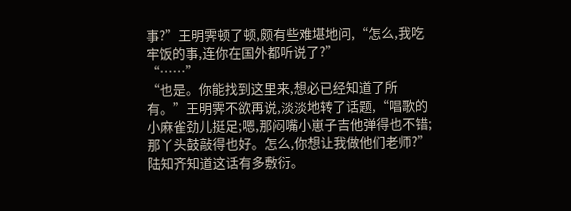事?”王明霁顿了顿,颇有些难堪地问,“怎么,我吃牢饭的事,连你在国外都听说了?”
“……”
“也是。你能找到这里来,想必已经知道了所有。”王明霁不欲再说,淡淡地转了话题,“唱歌的小麻雀劲儿挺足;嗯,那闷嘴小崽子吉他弹得也不错;那丫头鼓敲得也好。怎么,你想让我做他们老师?”
陆知齐知道这话有多敷衍。